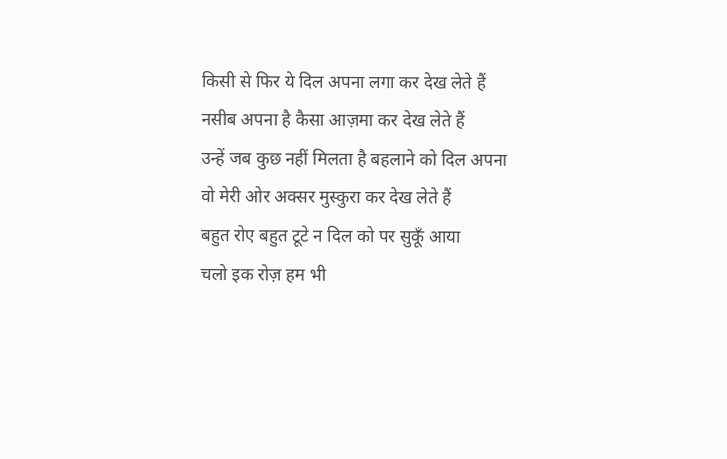किसी से फिर ये दिल अपना लगा कर देख लेते हैं
नसीब अपना है कैसा आज़मा कर देख लेते हैं
उन्हें जब कुछ नहीं मिलता है बहलाने को दिल अपना
वो मेरी ओर अक्सर मुस्कुरा कर देख लेते हैं
बहुत रोए बहुत टूटे न दिल को पर सुकूँ आया
चलो इक रोज़ हम भी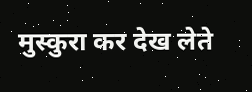मुस्कुरा कर देख लेते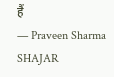हैं
— Praveen Sharma SHAJAR